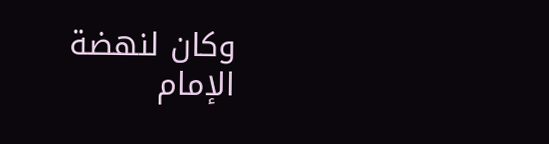وكان لنهضة الإمام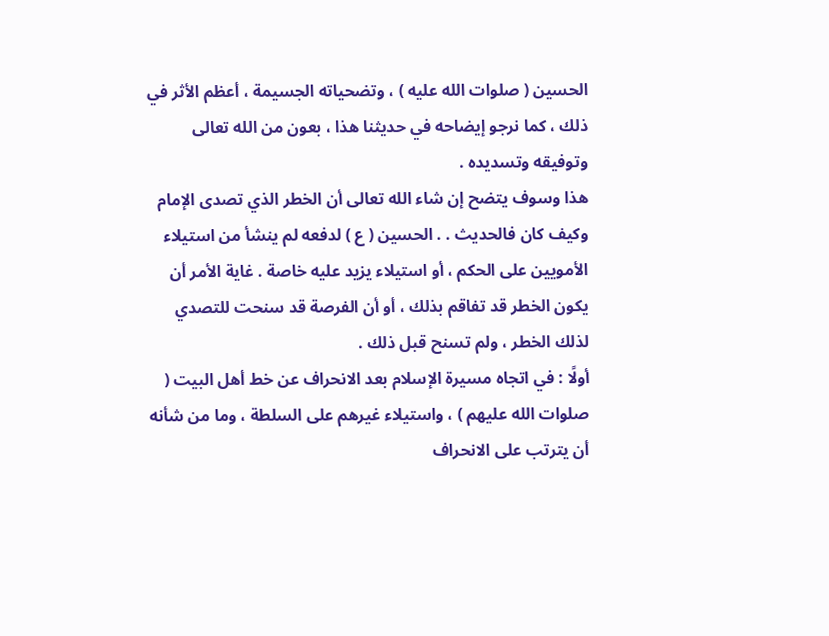الحسين ( صلوات الله عليه ) ، وتضحياته الجسيمة ، أعظم الأثر في ذلك ، كما نرجو إيضاحه في حديثنا هذا ، بعون من الله تعالى وتوفيقه وتسديده .
هذا وسوف يتضح إن شاء الله تعالى أن الخطر الذي تصدى الإمام
وكيف كان فالحديث . . الحسين ( ع ) لدفعه لم ينشأ من استيلاء الأمويين على الحكم ، أو استيلاء يزيد عليه خاصة . غاية الأمر أن يكون الخطر قد تفاقم بذلك ، أو أن الفرصة قد سنحت للتصدي لذلك الخطر ، ولم تسنح قبل ذلك .
أولًا : في اتجاه مسيرة الإسلام بعد الانحراف عن خط أهل البيت ( صلوات الله عليهم ) ، واستيلاء غيرهم على السلطة ، وما من شأنه أن يترتب على الانحراف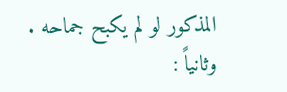المذكور لو لم يكبح جماحه .
وثانياً :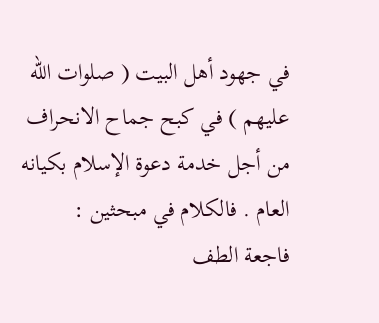في جهود أهل البيت ( صلوات الله عليهم ) في كبح جماح الانحراف من أجل خدمة دعوة الإسلام بكيانه العام . فالكلام في مبحثين :
فاجعة الطف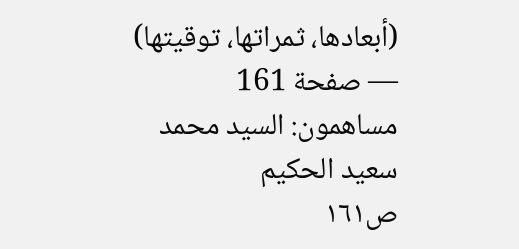(أبعادها، ثمراتها، توقيتها) — صفحة 161
مساهمون: السيد محمد سعيد الحكيم
ص١٦١